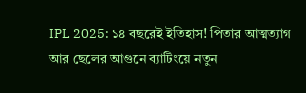IPL 2025: ১৪ বছরেই ইতিহাস! পিতার আত্মত্যাগ আর ছেলের আগুনে ব্যাটিংয়ে নতুন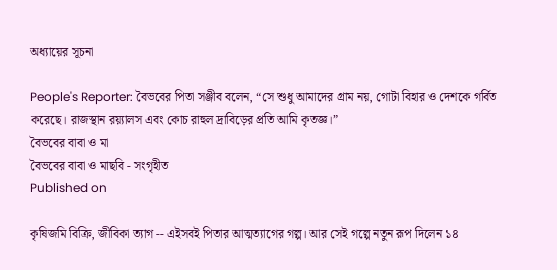অধ্যায়ের সূচনা

People's Reporter: বৈভবের পিতা সঞ্জীব বলেন, “সে শুধু আমাদের গ্রাম নয়, গোটা বিহার ও দেশকে গর্বিত করেছে। রাজস্থান রয়্যালস এবং কোচ রাহুল দ্রাবিড়ের প্রতি আমি কৃতজ্ঞ।”
বৈভবের বাবা ও মা
বৈভবের বাবা ও মাছবি - সংগৃহীত
Published on

কৃষিজমি বিক্রি, জীবিকা ত্যাগ -- এইসবই পিতার আত্মত্যাগের গল্প। আর সেই গল্পে নতুন রূপ দিলেন ১৪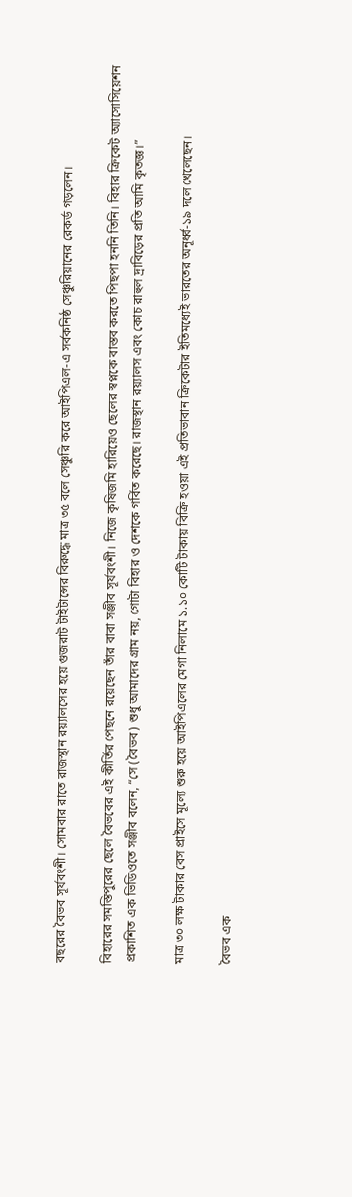বছরের বৈভব সূর্যবংশী। সোমবার রাতে রাজস্থান রয়্যালসের হয়ে গুজরাট টাইটান্সের বিরুদ্ধে মাত্র ৩৫ বলে সেঞ্চুরি করে আইপিএল-এ সর্বকনিষ্ঠ সেঞ্চুরিয়ানের রেকর্ড গড়লেন।

বিহারের সমস্তিপুরের ছেলে বৈভবের এই কীর্তির পেছনে রয়েছেন তাঁর বাবা সঞ্জীব সূর্যবংশী। নিজে কৃষিজমি হারিয়েও ছেলের স্বপ্নকে বাস্তব করতে পিছপা হননি তিনি। বিহার ক্রিকেট অ্যাসোসিয়েশন প্রকাশিত এক ভিডিওতে সঞ্জীব বলেন, “সে (বৈভব) শুধু আমাদের গ্রাম নয়, গোটা বিহার ও দেশকে গর্বিত করেছে। রাজস্থান রয়্যালস এবং কোচ রাহুল দ্রাবিড়ের প্রতি আমি কৃতজ্ঞ।”

মাত্র ৩০ লক্ষ টাকার বেস প্রাইসে মূল্যে শুরু হয়ে আইপিএলের মেগা নিলামে ১.১০ কোটি টাকায় বিক্রি হওয়া এই প্রতিভাবান ক্রিকেটার ইতিমধ্যেই ভারতের অনূর্ধ্ব-১৯ দলে খেলেছেন।

বৈভব এক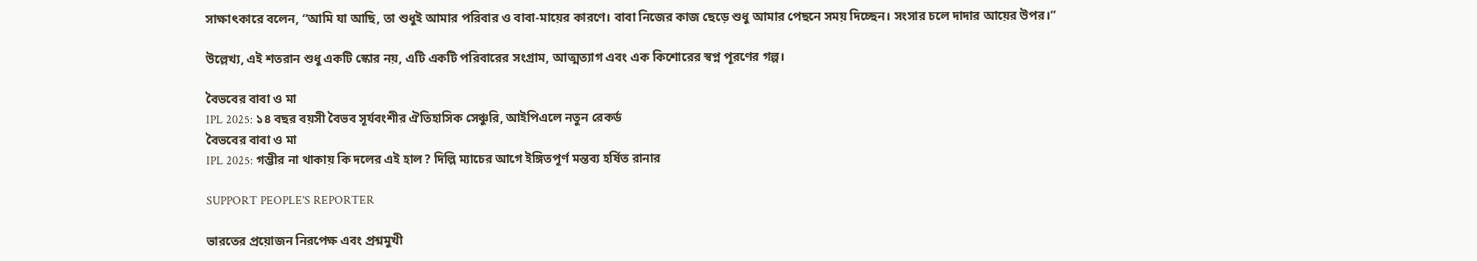সাক্ষাৎকারে বলেন, “আমি যা আছি, তা শুধুই আমার পরিবার ও বাবা-মায়ের কারণে। বাবা নিজের কাজ ছেড়ে শুধু আমার পেছনে সময় দিচ্ছেন। সংসার চলে দাদার আয়ের উপর।”

উল্লেখ্য, এই শতরান শুধু একটি স্কোর নয়, এটি একটি পরিবারের সংগ্রাম, আত্মত্যাগ এবং এক কিশোরের স্বপ্ন পূরণের গল্প।

বৈভবের বাবা ও মা
IPL 2025: ১৪ বছর বয়সী বৈভব সূর্যবংশীর ঐতিহাসিক সেঞ্চুরি, আইপিএলে নতুন রেকর্ড
বৈভবের বাবা ও মা
IPL 2025: গম্ভীর না থাকায় কি দলের এই হাল? দিল্লি ম্যাচের আগে ইঙ্গিতপূর্ণ মন্তব্য হর্ষিত রানার

SUPPORT PEOPLE'S REPORTER

ভারতের প্রয়োজন নিরপেক্ষ এবং প্রশ্নমুখী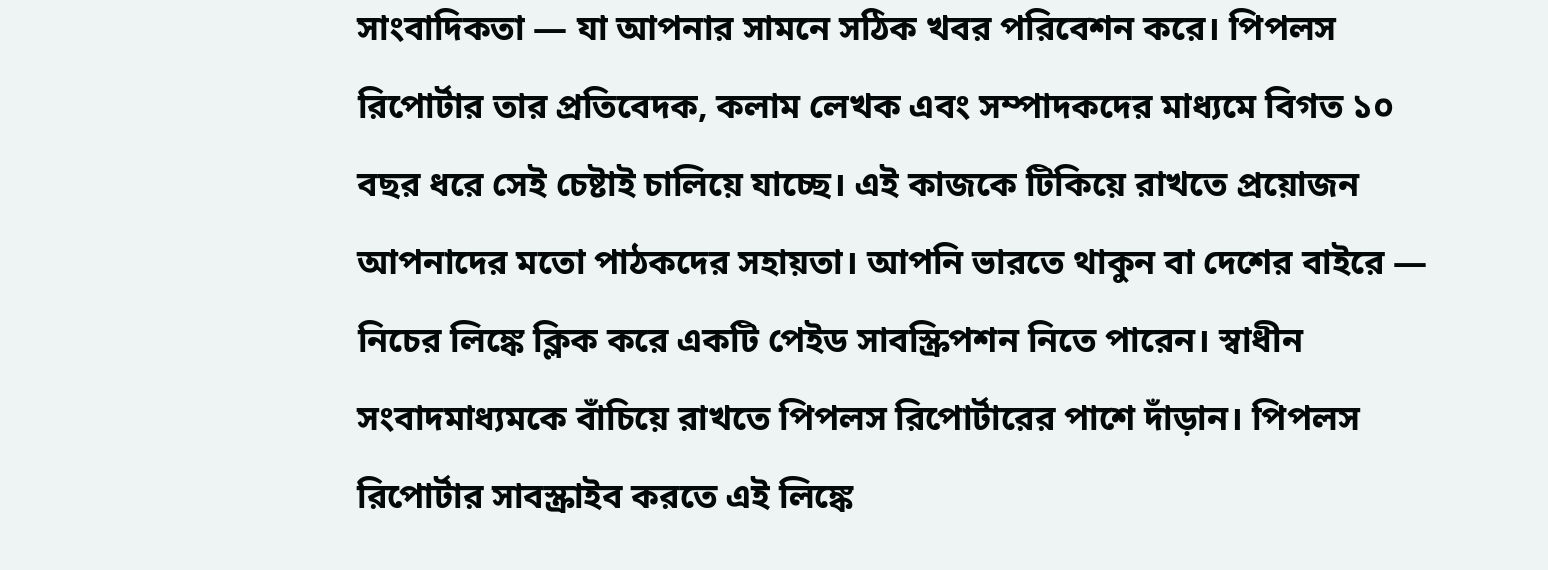সাংবাদিকতা — যা আপনার সামনে সঠিক খবর পরিবেশন করে। পিপলস রিপোর্টার তার প্রতিবেদক, কলাম লেখক এবং সম্পাদকদের মাধ্যমে বিগত ১০ বছর ধরে সেই চেষ্টাই চালিয়ে যাচ্ছে। এই কাজকে টিকিয়ে রাখতে প্রয়োজন আপনাদের মতো পাঠকদের সহায়তা। আপনি ভারতে থাকুন বা দেশের বাইরে — নিচের লিঙ্কে ক্লিক করে একটি পেইড সাবস্ক্রিপশন নিতে পারেন। স্বাধীন সংবাদমাধ্যমকে বাঁচিয়ে রাখতে পিপলস রিপোর্টারের পাশে দাঁড়ান। পিপলস রিপোর্টার সাবস্ক্রাইব করতে এই লিঙ্কে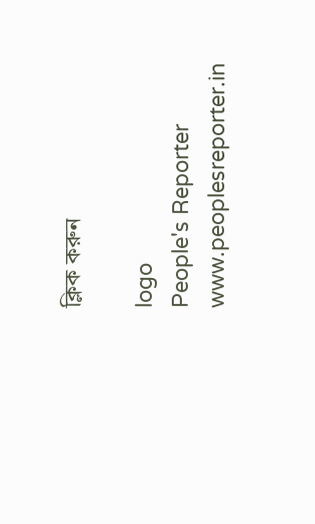ক্লিক করুন

logo
People's Reporter
www.peoplesreporter.in